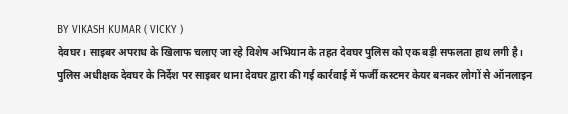BY VIKASH KUMAR ( VICKY )
देवघर। साइबर अपराध के खिलाफ चलाए जा रहे विशेष अभियान के तहत देवघर पुलिस को एक बड़ी सफलता हाथ लगी है। पुलिस अधीक्षक देवघर के निर्देश पर साइबर थाना देवघर द्वारा की गई कार्रवाई में फर्जी कस्टमर केयर बनकर लोगों से ऑनलाइन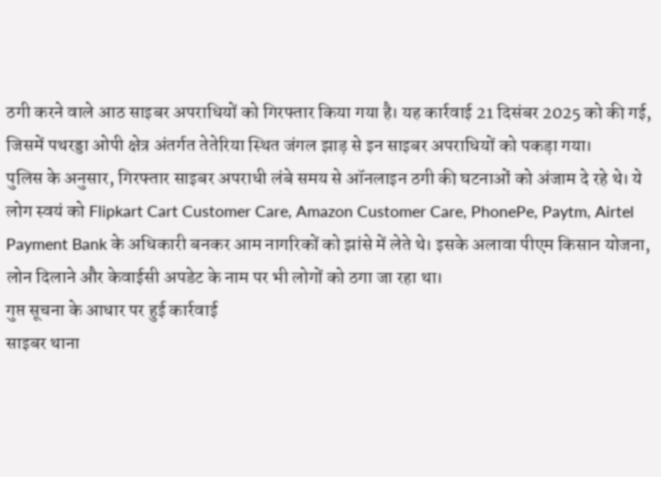ठगी करने वाले आठ साइबर अपराधियों को गिरफ्तार किया गया है। यह कार्रवाई 21 दिसंबर 2025 को की गई, जिसमें पथरड्डा ओपी क्षेत्र अंतर्गत तेतेरिया स्थित जंगल झाड़ से इन साइबर अपराधियों को पकड़ा गया।
पुलिस के अनुसार, गिरफ्तार साइबर अपराधी लंबे समय से ऑनलाइन ठगी की घटनाओं को अंजाम दे रहे थे। ये लोग स्वयं को Flipkart Cart Customer Care, Amazon Customer Care, PhonePe, Paytm, Airtel Payment Bank के अधिकारी बनकर आम नागरिकों को झांसे में लेते थे। इसके अलावा पीएम किसान योजना, लोन दिलाने और केवाईसी अपडेट के नाम पर भी लोगों को ठगा जा रहा था।
गुप्त सूचना के आधार पर हुई कार्रवाई
साइबर थाना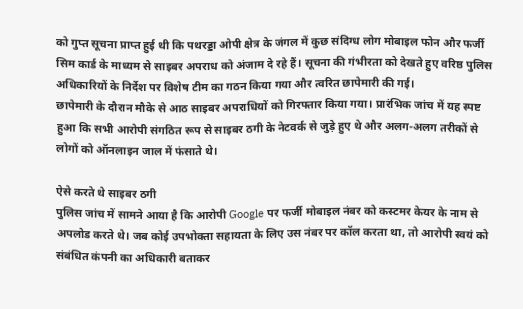को गुप्त सूचना प्राप्त हुई थी कि पथरड्डा ओपी क्षेत्र के जंगल में कुछ संदिग्ध लोग मोबाइल फोन और फर्जी सिम कार्ड के माध्यम से साइबर अपराध को अंजाम दे रहे हैं। सूचना की गंभीरता को देखते हुए वरिष्ठ पुलिस अधिकारियों के निर्देश पर विशेष टीम का गठन किया गया और त्वरित छापेमारी की गई।
छापेमारी के दौरान मौके से आठ साइबर अपराधियों को गिरफ्तार किया गया। प्रारंभिक जांच में यह स्पष्ट हुआ कि सभी आरोपी संगठित रूप से साइबर ठगी के नेटवर्क से जुड़े हुए थे और अलग-अलग तरीकों से लोगों को ऑनलाइन जाल में फंसाते थे।

ऐसे करते थे साइबर ठगी
पुलिस जांच में सामने आया है कि आरोपी Google पर फर्जी मोबाइल नंबर को कस्टमर केयर के नाम से अपलोड करते थे। जब कोई उपभोक्ता सहायता के लिए उस नंबर पर कॉल करता था, तो आरोपी स्वयं को संबंधित कंपनी का अधिकारी बताकर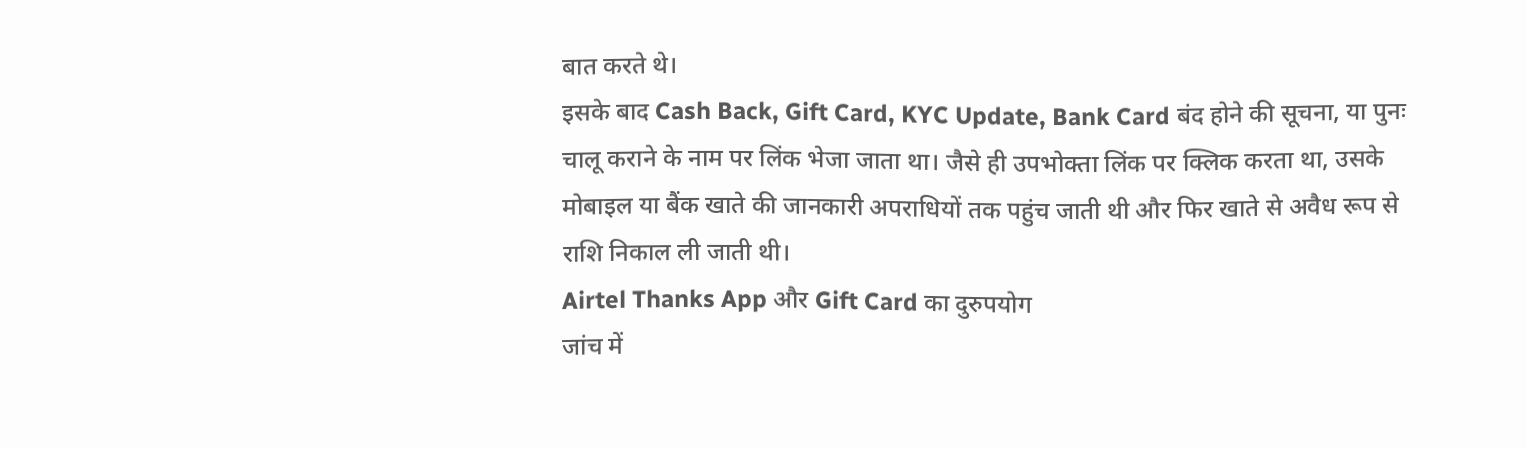बात करते थे।
इसके बाद Cash Back, Gift Card, KYC Update, Bank Card बंद होने की सूचना, या पुनः चालू कराने के नाम पर लिंक भेजा जाता था। जैसे ही उपभोक्ता लिंक पर क्लिक करता था, उसके मोबाइल या बैंक खाते की जानकारी अपराधियों तक पहुंच जाती थी और फिर खाते से अवैध रूप से राशि निकाल ली जाती थी।
Airtel Thanks App और Gift Card का दुरुपयोग
जांच में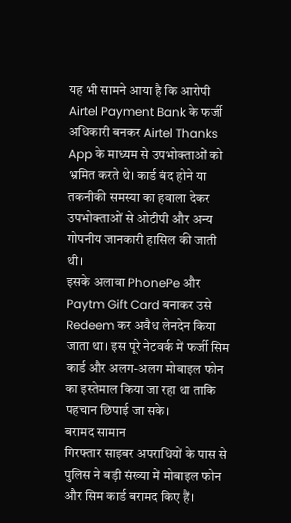यह भी सामने आया है कि आरोपी Airtel Payment Bank के फर्जी अधिकारी बनकर Airtel Thanks App के माध्यम से उपभोक्ताओं को भ्रमित करते थे। कार्ड बंद होने या तकनीकी समस्या का हवाला देकर उपभोक्ताओं से ओटीपी और अन्य गोपनीय जानकारी हासिल की जाती थी।
इसके अलावा PhonePe और Paytm Gift Card बनाकर उसे Redeem कर अवैध लेनदेन किया जाता था। इस पूरे नेटवर्क में फर्जी सिम कार्ड और अलग-अलग मोबाइल फोन का इस्तेमाल किया जा रहा था ताकि पहचान छिपाई जा सके।
बरामद सामान
गिरफ्तार साइबर अपराधियों के पास से पुलिस ने बड़ी संख्या में मोबाइल फोन और सिम कार्ड बरामद किए हैं।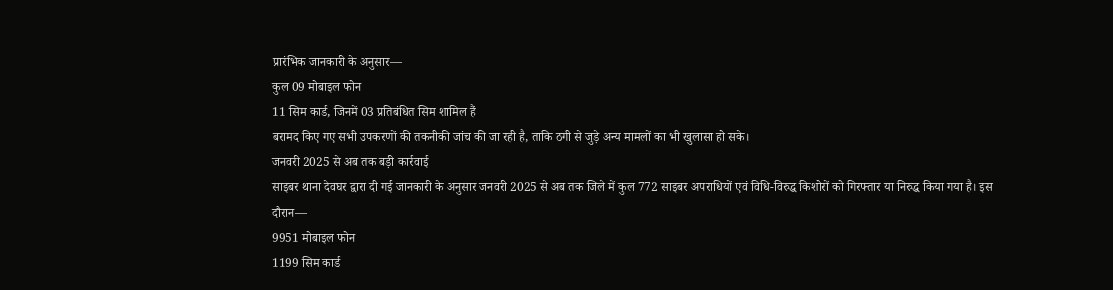प्रारंभिक जानकारी के अनुसार—
कुल 09 मोबाइल फोन
11 सिम कार्ड, जिनमें 03 प्रतिबंधित सिम शामिल हैं
बरामद किए गए सभी उपकरणों की तकनीकी जांच की जा रही है, ताकि ठगी से जुड़े अन्य मामलों का भी खुलासा हो सके।
जनवरी 2025 से अब तक बड़ी कार्रवाई
साइबर थाना देवघर द्वारा दी गई जानकारी के अनुसार जनवरी 2025 से अब तक जिले में कुल 772 साइबर अपराधियों एवं विधि-विरुद्ध किशोरों को गिरफ्तार या निरुद्ध किया गया है। इस दौरान—
9951 मोबाइल फोन
1199 सिम कार्ड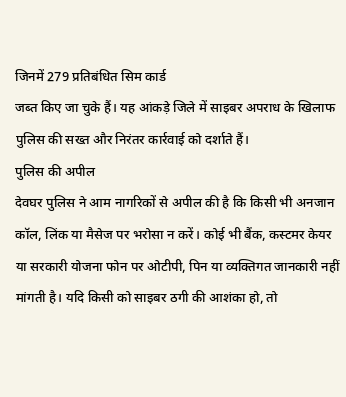जिनमें 279 प्रतिबंधित सिम कार्ड
जब्त किए जा चुके हैं। यह आंकड़े जिले में साइबर अपराध के खिलाफ पुलिस की सख्त और निरंतर कार्रवाई को दर्शाते हैं।
पुलिस की अपील
देवघर पुलिस ने आम नागरिकों से अपील की है कि किसी भी अनजान कॉल, लिंक या मैसेज पर भरोसा न करें। कोई भी बैंक, कस्टमर केयर या सरकारी योजना फोन पर ओटीपी, पिन या व्यक्तिगत जानकारी नहीं मांगती है। यदि किसी को साइबर ठगी की आशंका हो, तो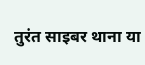तुरंत साइबर थाना या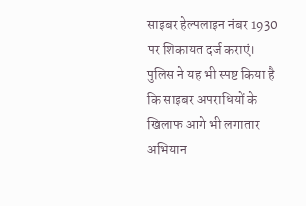साइबर हेल्पलाइन नंबर 1930 पर शिकायत दर्ज कराएं।
पुलिस ने यह भी स्पष्ट किया है कि साइबर अपराधियों के खिलाफ आगे भी लगातार अभियान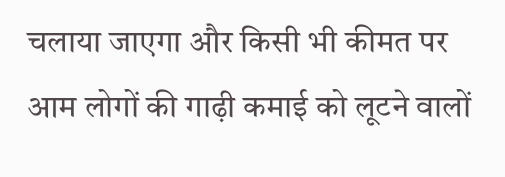चलाया जाएगा और किसी भी कीमत पर आम लोगों की गाढ़ी कमाई को लूटने वालों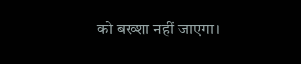को बख्शा नहीं जाएगा।